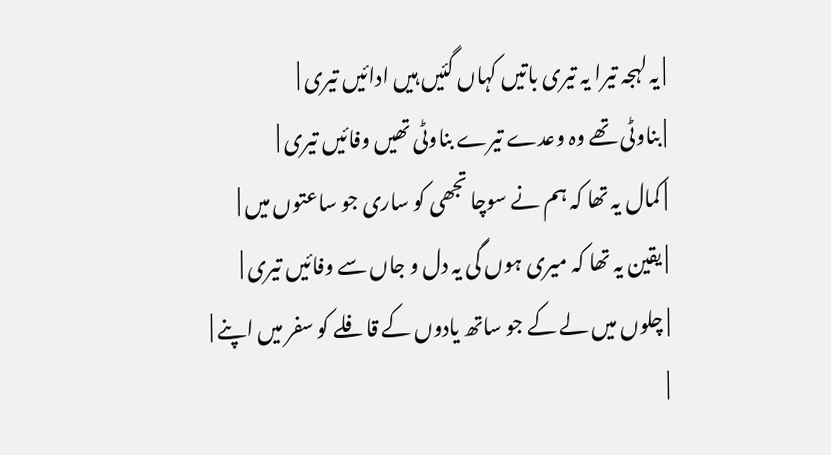| یہ لہجہ تیرا یہ تیری باتیں کہاں گئیں ہیں ادائیں تیری |
| بناوٹی تھے وہ وعدے تیرے بناوٹی تھیں وفائیں تیری |
| کمال یہ تھا کہ ہم نے سوچا تجھی کو ساری جو ساعتوں میں |
| یقین یہ تھا کہ میری ہوں گی یہ دل و جاں سے وفائیں تیری |
| چلوں میں لے کے جو ساتھ یادوں کے قافلے کو سفر میں اپنے |
|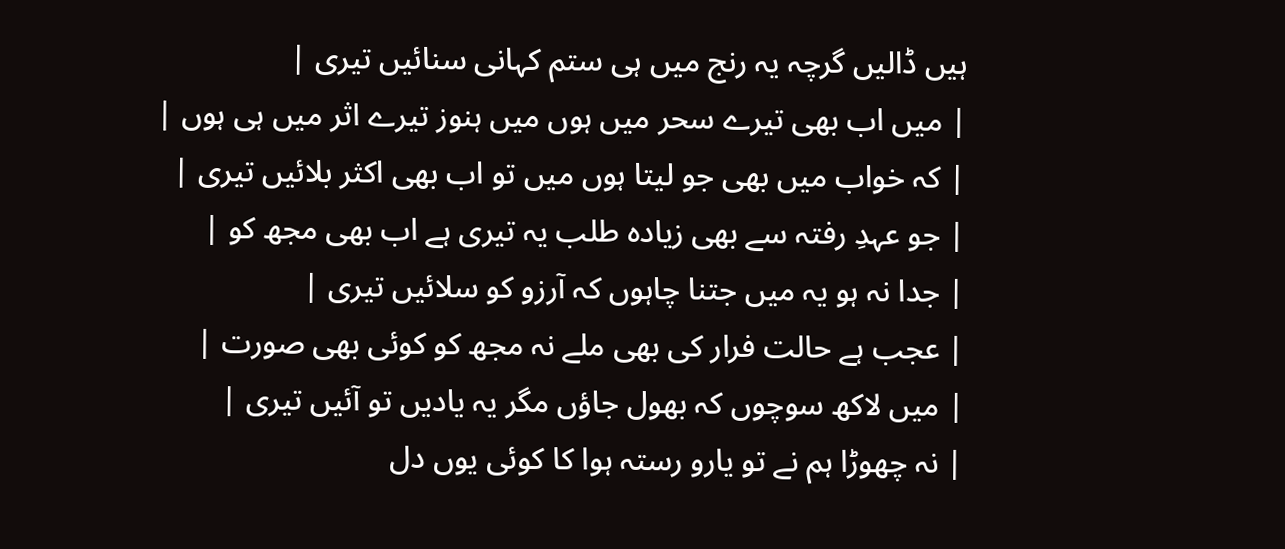ہیں ڈالیں گرچہ یہ رنج میں ہی ستم کہانی سنائیں تیری |
| میں اب بھی تیرے سحر میں ہوں میں ہنوز تیرے اثر میں ہی ہوں |
| کہ خواب میں بھی جو لیتا ہوں میں تو اب بھی اکثر بلائیں تیری |
| جو عہدِ رفتہ سے بھی زیادہ طلب یہ تیری ہے اب بھی مجھ کو |
| جدا نہ ہو یہ میں جتنا چاہوں کہ آرزو کو سلائیں تیری |
| عجب ہے حالت فرار کی بھی ملے نہ مجھ کو کوئی بھی صورت |
| میں لاکھ سوچوں کہ بھول جاؤں مگر یہ یادیں تو آئیں تیری |
| نہ چھوڑا ہم نے تو یارو رستہ ہوا کا کوئی یوں دل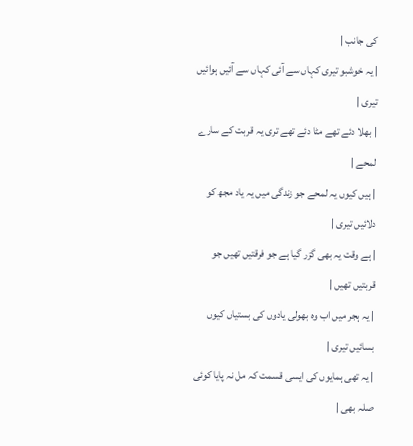کی جانب |
| یہ خوشبو تیری کہاں سے آئی کہاں سے آئیں ہوائیں تیری |
| بھلا دئے تھے مٹا دئے تھے تری یہ قربت کے سارے لمحے |
| ہیں کیوں یہ لمحے جو زندگی میں یہ یاد مجھ کو دلائیں تیری |
| ہے وقت یہ بھی گزر گیا ہے جو فرقتیں تھیں جو قربتیں تھیں |
| یہ ہجر میں اب وہ بھولی یادوں کی بستیاں کیوں بسائیں تیری |
| یہ تھی ہمایوں کی ایسی قسمت کہ مل نہ پایا کوئی صلہ بھی |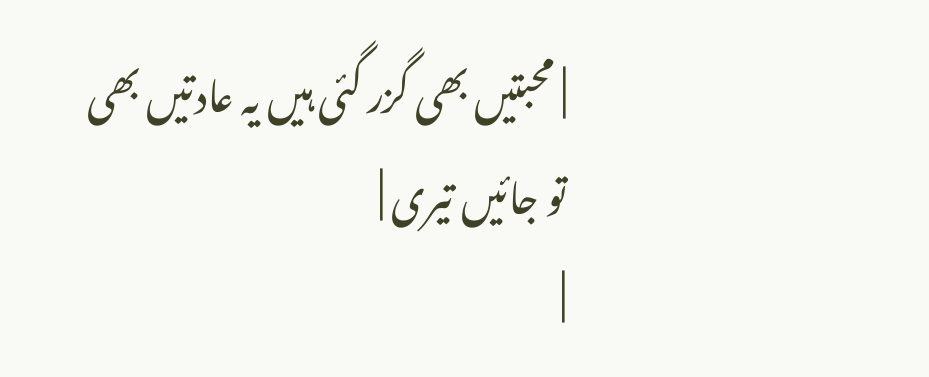| محبتیں بھی گزر گئی ہیں یہ عادتیں بھی تو جائیں تیری |
|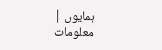ہمایوں |
معلومات